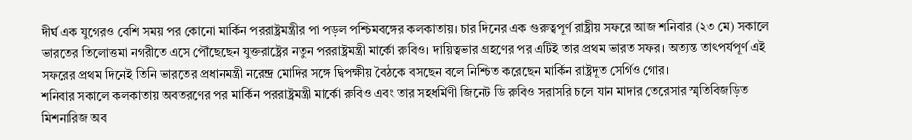দীর্ঘ এক যুগেরও বেশি সময় পর কোনো মার্কিন পররাষ্ট্রমন্ত্রীর পা পড়ল পশ্চিমবঙ্গের কলকাতায়। চার দিনের এক গুরুত্বপূর্ণ রাষ্ট্রীয় সফরে আজ শনিবার (২৩ মে) সকালে ভারতের তিলোত্তমা নগরীতে এসে পৌঁছেছেন যুক্তরাষ্ট্রের নতুন পররাষ্ট্রমন্ত্রী মার্কো রুবিও। দায়িত্বভার গ্রহণের পর এটিই তার প্রথম ভারত সফর। অত্যন্ত তাৎপর্যপূর্ণ এই সফরের প্রথম দিনেই তিনি ভারতের প্রধানমন্ত্রী নরেন্দ্র মোদির সঙ্গে দ্বিপক্ষীয় বৈঠকে বসছেন বলে নিশ্চিত করেছেন মার্কিন রাষ্ট্রদূত সের্গিও গোর।
শনিবার সকালে কলকাতায় অবতরণের পর মার্কিন পররাষ্ট্রমন্ত্রী মার্কো রুবিও এবং তার সহধর্মিণী জিনেট ডি রুবিও সরাসরি চলে যান মাদার তেরেসার স্মৃতিবিজড়িত মিশনারিজ অব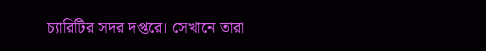চ্যারিটির সদর দপ্তরে। সেখানে তারা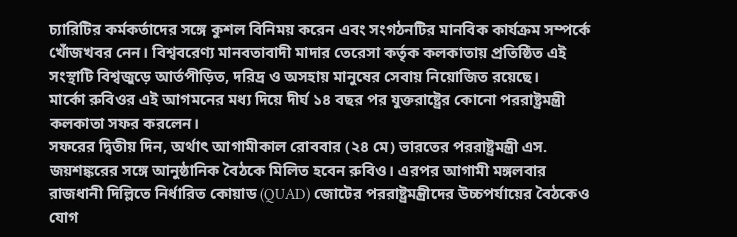চ্যারিটির কর্মকর্তাদের সঙ্গে কুশল বিনিময় করেন এবং সংগঠনটির মানবিক কার্যক্রম সম্পর্কে খোঁজখবর নেন। বিশ্ববরেণ্য মানবতাবাদী মাদার তেরেসা কর্তৃক কলকাতায় প্রতিষ্ঠিত এই সংস্থাটি বিশ্বজুড়ে আর্তপীড়িত, দরিদ্র ও অসহায় মানুষের সেবায় নিয়োজিত রয়েছে।
মার্কো রুবিওর এই আগমনের মধ্য দিয়ে দীর্ঘ ১৪ বছর পর যুক্তরাষ্ট্রের কোনো পররাষ্ট্রমন্ত্রী কলকাতা সফর করলেন।
সফরের দ্বিতীয় দিন, অর্থাৎ আগামীকাল রোববার (২৪ মে) ভারতের পররাষ্ট্রমন্ত্রী এস. জয়শঙ্করের সঙ্গে আনুষ্ঠানিক বৈঠকে মিলিত হবেন রুবিও। এরপর আগামী মঙ্গলবার রাজধানী দিল্লিতে নির্ধারিত কোয়াড (QUAD) জোটের পররাষ্ট্রমন্ত্রীদের উচ্চপর্যায়ের বৈঠকেও যোগ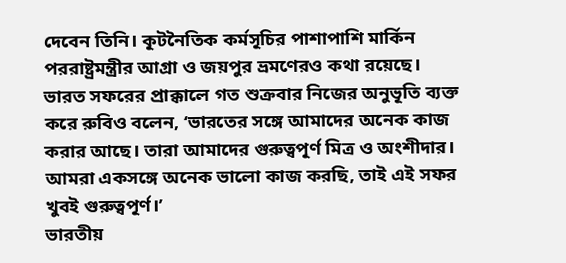দেবেন তিনি। কূটনৈতিক কর্মসূচির পাশাপাশি মার্কিন পররাষ্ট্রমন্ত্রীর আগ্রা ও জয়পুর ভ্রমণেরও কথা রয়েছে।
ভারত সফরের প্রাক্কালে গত শুক্রবার নিজের অনুভূতি ব্যক্ত করে রুবিও বলেন, ‘ভারতের সঙ্গে আমাদের অনেক কাজ করার আছে। তারা আমাদের গুরুত্বপূর্ণ মিত্র ও অংশীদার। আমরা একসঙ্গে অনেক ভালো কাজ করছি, তাই এই সফর খুবই গুরুত্বপূর্ণ।’
ভারতীয়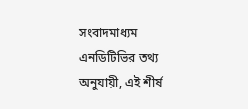সংবাদমাধ্যম এনডিটিভির তথ্য অনুযায়ী, এই শীর্ষ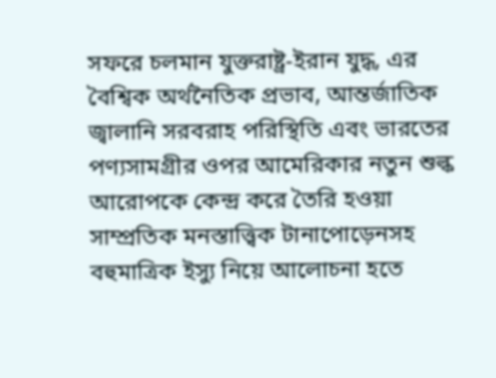সফরে চলমান যুক্তরাষ্ট্র-ইরান যুদ্ধ, এর বৈশ্বিক অর্থনৈতিক প্রভাব, আন্তর্জাতিক জ্বালানি সরবরাহ পরিস্থিতি এবং ভারতের পণ্যসামগ্রীর ওপর আমেরিকার নতুন শুল্ক আরোপকে কেন্দ্র করে তৈরি হওয়া সাম্প্রতিক মনস্তাত্ত্বিক টানাপোড়েনসহ বহুমাত্রিক ইস্যু নিয়ে আলোচনা হতে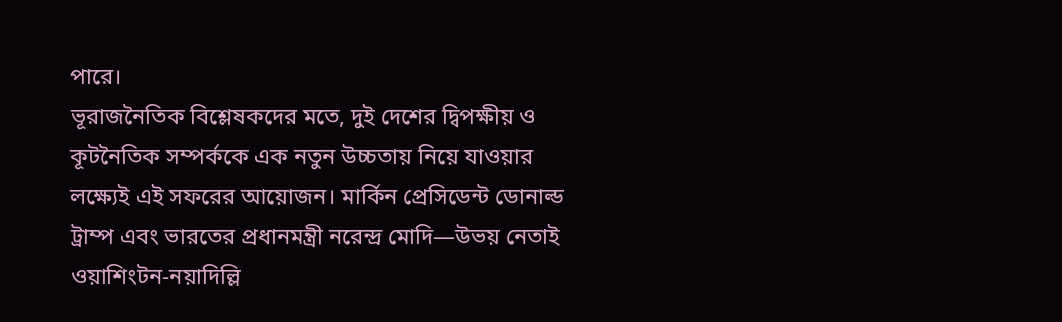পারে।
ভূরাজনৈতিক বিশ্লেষকদের মতে, দুই দেশের দ্বিপক্ষীয় ও কূটনৈতিক সম্পর্ককে এক নতুন উচ্চতায় নিয়ে যাওয়ার লক্ষ্যেই এই সফরের আয়োজন। মার্কিন প্রেসিডেন্ট ডোনাল্ড ট্রাম্প এবং ভারতের প্রধানমন্ত্রী নরেন্দ্র মোদি—উভয় নেতাই ওয়াশিংটন-নয়াদিল্লি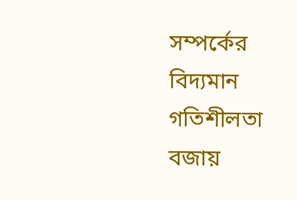সম্পর্কের বিদ্যমান গতিশীলতা বজায়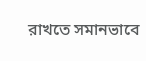রাখতে সমানভাবে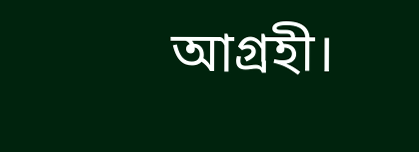আগ্রহী।